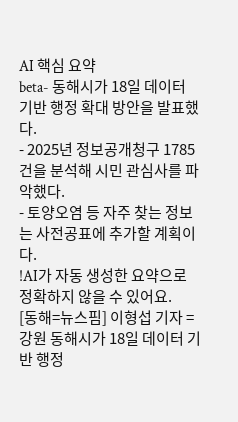AI 핵심 요약
beta- 동해시가 18일 데이터 기반 행정 확대 방안을 발표했다.
- 2025년 정보공개청구 1785건을 분석해 시민 관심사를 파악했다.
- 토양오염 등 자주 찾는 정보는 사전공표에 추가할 계획이다.
!AI가 자동 생성한 요약으로 정확하지 않을 수 있어요.
[동해=뉴스핌] 이형섭 기자 = 강원 동해시가 18일 데이터 기반 행정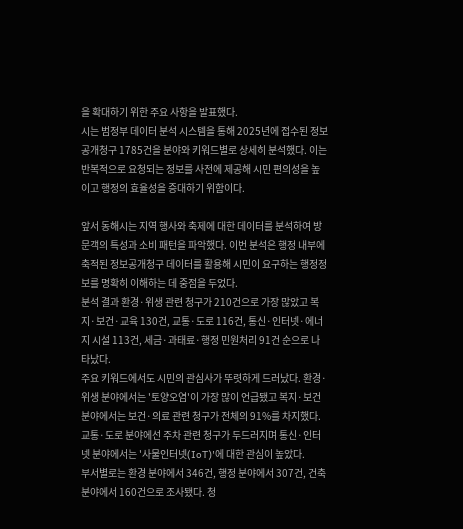을 확대하기 위한 주요 사항을 발표했다.
시는 범정부 데이터 분석 시스템을 통해 2025년에 접수된 정보공개청구 1785건을 분야와 키워드별로 상세히 분석했다. 이는 반복적으로 요청되는 정보를 사전에 제공해 시민 편의성을 높이고 행정의 효율성을 증대하기 위함이다.

앞서 동해시는 지역 행사와 축제에 대한 데이터를 분석하여 방문객의 특성과 소비 패턴을 파악했다. 이번 분석은 행정 내부에 축적된 정보공개청구 데이터를 활용해 시민이 요구하는 행정정보를 명확히 이해하는 데 중점을 두었다.
분석 결과 환경·위생 관련 청구가 210건으로 가장 많았고 복지·보건·교육 130건, 교통·도로 116건, 통신·인터넷·에너지 시설 113건, 세금·과태료·행정 민원처리 91건 순으로 나타났다.
주요 키워드에서도 시민의 관심사가 뚜렷하게 드러났다. 환경·위생 분야에서는 '토양오염'이 가장 많이 언급됐고 복지·보건 분야에서는 보건·의료 관련 청구가 전체의 91%를 차지했다. 교통·도로 분야에선 주차 관련 청구가 두드러지며 통신·인터넷 분야에서는 '사물인터넷(IoT)'에 대한 관심이 높았다.
부서별로는 환경 분야에서 346건, 행정 분야에서 307건, 건축 분야에서 160건으로 조사됐다. 청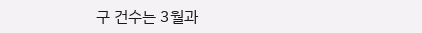구 건수는 3월과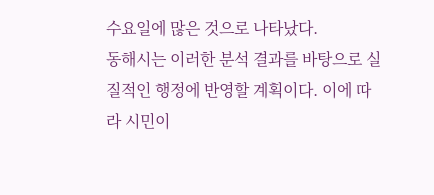수요일에 많은 것으로 나타났다.
동해시는 이러한 분석 결과를 바탕으로 실질적인 행정에 반영할 계획이다. 이에 따라 시민이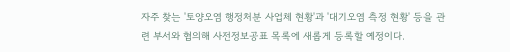자주 찾는 '토양오염 행정처분 사업체 현황'과 '대기오염 측정 현황' 등을 관련 부서와 협의해 사전정보공표 목록에 새롭게 등록할 예정이다.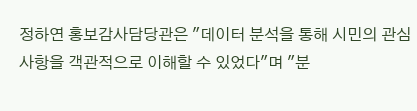정하연 홍보감사담당관은 "데이터 분석을 통해 시민의 관심사항을 객관적으로 이해할 수 있었다"며 "분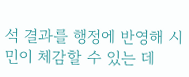석 결과를 행정에 반영해 시민이 체감할 수 있는 데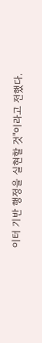이터 기반 행정을 실현할 것"이라고 전했다.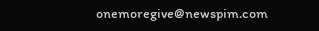onemoregive@newspim.com